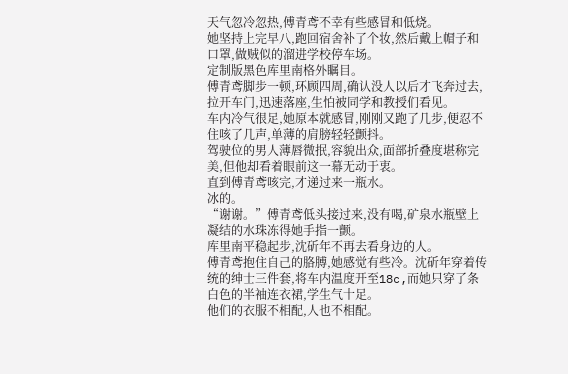天气忽冷忽热,傅青鸢不幸有些感冒和低烧。
她坚持上完早八,跑回宿舍补了个妆,然后戴上帽子和口罩,做贼似的溜进学校停车场。
定制版黑色库里南格外瞩目。
傅青鸢脚步一顿,环顾四周,确认没人以后才飞奔过去,拉开车门,迅速落座,生怕被同学和教授们看见。
车内冷气很足,她原本就感冒,刚刚又跑了几步,便忍不住咳了几声,单薄的肩膀轻轻颤抖。
驾驶位的男人薄唇微抿,容貌出众,面部折叠度堪称完美,但他却看着眼前这一幕无动于衷。
直到傅青鸢咳完,才递过来一瓶水。
冰的。
“谢谢。”傅青鸢低头接过来,没有喝,矿泉水瓶壁上凝结的水珠冻得她手指一颤。
库里南平稳起步,沈斫年不再去看身边的人。
傅青鸢抱住自己的胳膊,她感觉有些冷。沈斫年穿着传统的绅士三件套,将车内温度开至18c,而她只穿了条白色的半袖连衣裙,学生气十足。
他们的衣服不相配,人也不相配。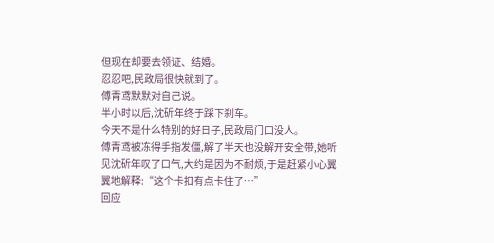但现在却要去领证、结婚。
忍忍吧,民政局很快就到了。
傅青鸢默默对自己说。
半小时以后,沈斫年终于踩下刹车。
今天不是什么特别的好日子,民政局门口没人。
傅青鸢被冻得手指发僵,解了半天也没解开安全带,她听见沈斫年叹了口气,大约是因为不耐烦,于是赶紧小心翼翼地解释:“这个卡扣有点卡住了…”
回应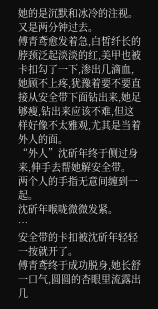她的是沉默和冰冷的注视。
又是两分钟过去。
傅青鸢愈发着急,白皙纤长的脖颈泛起淡淡的红,美甲也被卡扣勾了一下,渗出几滴血,她顾不上疼,犹豫着要不要直接从安全带下面钻出来,她足够瘦,钻出来应该不难,但这样好像不太雅观,尤其是当着外人的面。
“外人”沈斫年终于侧过身来,伸手去帮她解安全带。
两个人的手指无意间缠到一起。
沈斫年喉咙微微发紧。
…
安全带的卡扣被沈斫年轻轻一按就开了。
傅青鸢终于成功脱身,她长舒一口气,圆圆的杏眼里流露出几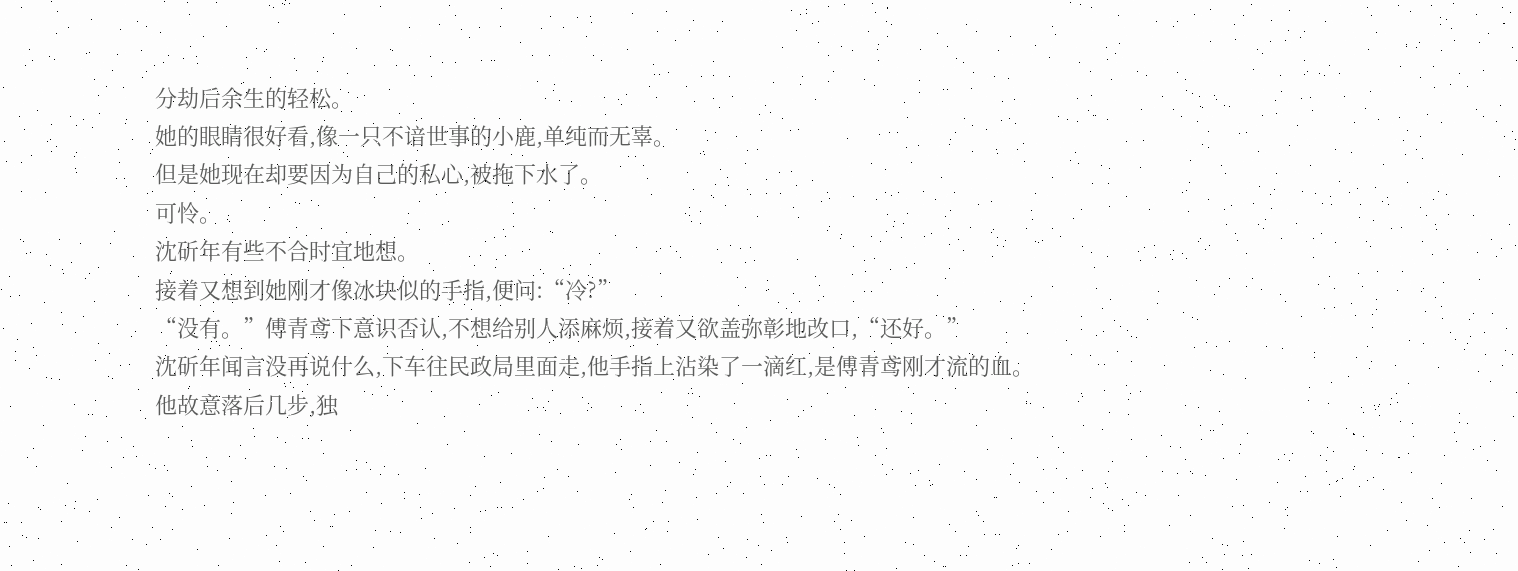分劫后余生的轻松。
她的眼睛很好看,像一只不谙世事的小鹿,单纯而无辜。
但是她现在却要因为自己的私心,被拖下水了。
可怜。
沈斫年有些不合时宜地想。
接着又想到她刚才像冰块似的手指,便问:“冷?”
“没有。”傅青鸢下意识否认,不想给别人添麻烦,接着又欲盖弥彰地改口,“还好。”
沈斫年闻言没再说什么,下车往民政局里面走,他手指上沾染了一滴红,是傅青鸢刚才流的血。
他故意落后几步,独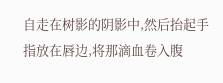自走在树影的阴影中,然后抬起手指放在唇边,将那滴血卷入腹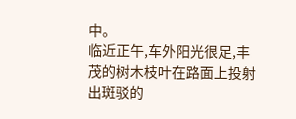中。
临近正午,车外阳光很足,丰茂的树木枝叶在路面上投射出斑驳的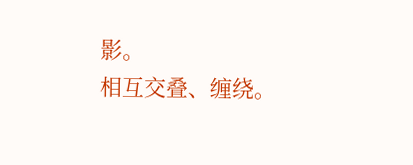影。
相互交叠、缠绕。